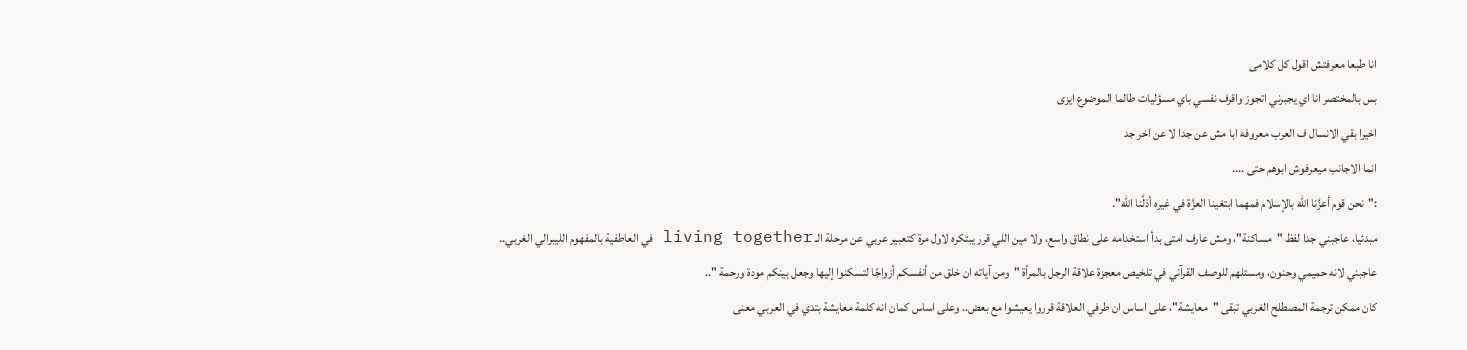انا طبعا معرفتش اقول كل كلامى
بس بالمختصر انا اي يجبرني اتجوز واقرف نفسي باي مسؤليات طالما الموضوع ايزى
اخيرا بقي الانسال ف العرب معروفه ابا مش عن جدا لا عن اخر جد
انما الاجانب ميعرفوش ابوهم حتى ....
:"نحن قوم أعزَّنا الله بالإسلام فمهما ابتغينا العزَّة في غيره أذلَّنا الله".
مبدئيا، عاجبني جدا لفظ "مساكنة"، ومش عارف امتى بدأ استخدامه على نطاق واسع، ولا مين اللي قرر يبتكره لاول مرة كتعبير عربي عن مرحلة الـ living together في العاطفية بالمفهوم الليبرالي الغربي..
عاجبني لانه حميمي وحنون، ومستلهم للوصف القرآني في تلخيص معجزة علاقة الرجل بالمرأة "ومن آياته ان خلق من أنفسكم أزواجًا لتسكنوا إليها وجعل بينكم مودة ورحمة "..
كان ممكن ترجمة المصطلح الغربي تبقى "معايشة"، على اساس ان طرفي العلاقة قرروا يعيشوا مع بعض.. وعلى اساس كمان انه كلمة معايشة بتدي في العربي معنى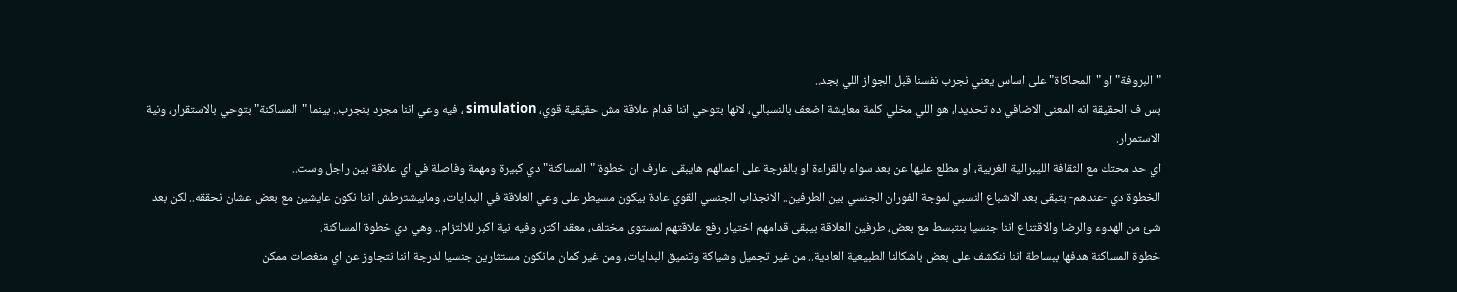"البروفة" او "المحاكاة" على اساس يعني نجرب نفسنا قبل الجواز اللي بجد..
بس ف الحقيقة انه المعنى الاضافي ده تحديدا، هو اللي مخلي كلمة معايشة اضعف بالنسبالي، لانها بتوحي اننا قدام علاقة مش حقيقية قوي، simulation ، فيه وعي اننا مجرد بنجرب.. بينما "المساكنة" بتوحي بالاستقرار، ونية الاستمرار.
اي حد محتك مع الثقافة الليبرالية الغربية، او مطلع عليها عن بعد سواء بالقراءة او بالفرجة على اعمالهم هايبقى عارف ان خطوة "المساكنة" دي كبيرة ومهمة وفاصلة في اي علاقة بين راجل وست..
الخطوة دي -عندهم- بتبقى بعد الاشباع النسبي لموجة الفوران الجنسي بين الطرفين.. الانجذاب الجنسي القوي عادة بيكون مسيطر على وعي العلاقة في البدايات، ومابيشترطش اننا نكون عايشين مع بعض عشان نحققه.. لكن بعد شئ من الهدوء والرضا والاقتناع اننا جنسيا بنتبسط مع بعض، طرفين العلاقة بيبقى قدامهم اختيار رفع علاقتهم لمستوى مختلف، معقد اكتر، وفيه نية اكبر للالتزام.. وهي دي خطوة المساكنة.
خطوة المساكنة هدفها ببساطة اننا ننكشف على بعض باشكالنا الطبيعية العادية.. من غير تجميل وشياكة وتنميق البدايات، ومن غير كمان مانكون مستثارين جنسيا لدرجة اننا نتجاوز عن اي منغصات ممكن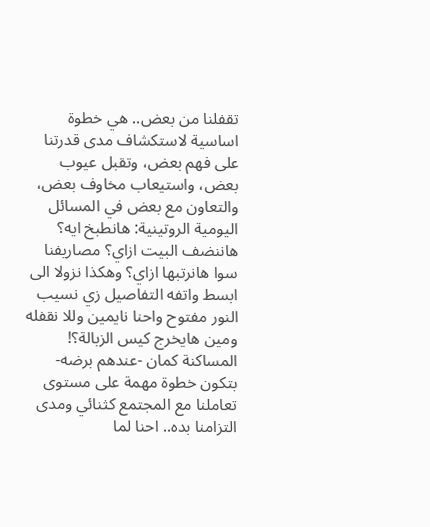تقفلنا من بعض.. هي خطوة اساسية لاستكشاف مدى قدرتنا على فهم بعض، وتقبل عيوب بعض، واستيعاب مخاوف بعض، والتعاون مع بعض في المسائل اليومية الروتينية: هانطبخ ايه؟ هاننضف البيت ازاي؟ مصاريفنا سوا هانرتبها ازاي؟ وهكذا نزولا الى ابسط واتفه التفاصيل زي نسيب النور مفتوح واحنا نايمين وللا نقفله ومين هايخرج كيس الزبالة؟!
المساكنة كمان -عندهم برضه- بتكون خطوة مهمة على مستوى تعاملنا مع المجتمع كثنائي ومدى التزامنا بده.. احنا لما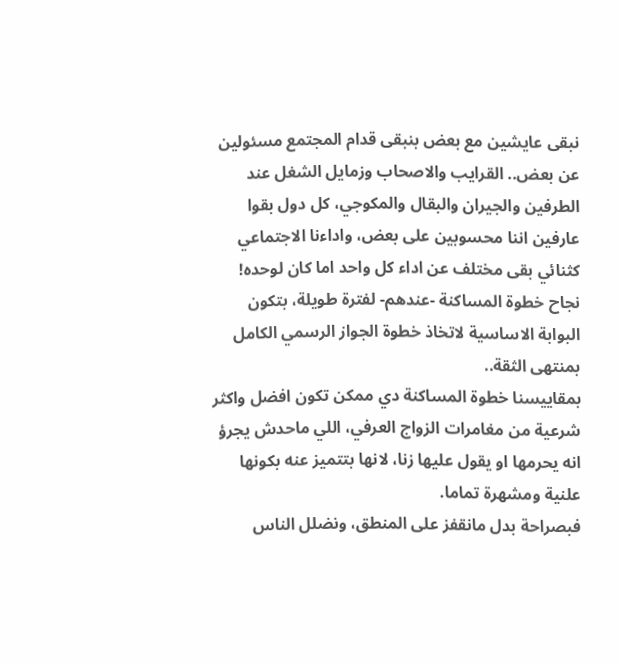نبقى عايشين مع بعض بنبقى قدام المجتمع مسئولين عن بعض.. القرايب والاصحاب وزمايل الشغل عند الطرفين والجيران والبقال والمكوجي، كل دول بقوا عارفين اننا محسوبين على بعض، واداءنا الاجتماعي كثنائي بقى مختلف عن اداء كل واحد اما كان لوحده!
نجاح خطوة المساكنة -عندهم- لفترة طويلة، بتكون البوابة الاساسية لاتخاذ خطوة الجواز الرسمي الكامل بمنتهى الثقة..
بمقاييسنا خطوة المساكنة دي ممكن تكون افضل واكثر شرعية من مغامرات الزواج العرفي، اللي ماحدش يجرؤ انه يحرمها او يقول عليها زنا، لانها بتتميز عنه بكونها علنية ومشهرة تماما.
فبصراحة بدل مانقفز على المنطق، ونضلل الناس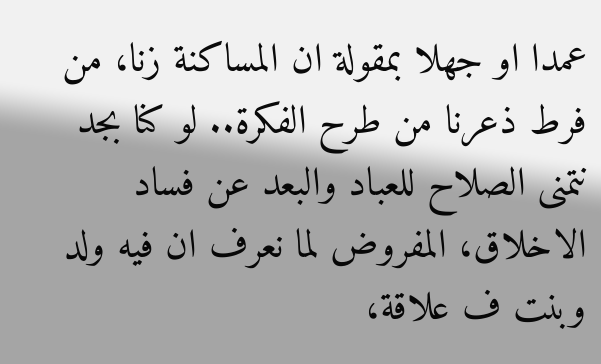عمدا او جهلا بمقولة ان المساكنة زنا، من فرط ذعرنا من طرح الفكرة.. لو كنا بجد نتمنى الصلاح للعباد والبعد عن فساد الاخلاق، المفروض لما نعرف ان فيه ولد وبنت ف علاقة،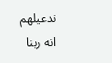ندعيلهم انه ربنا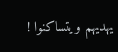يهديهم ويتساكنوا !